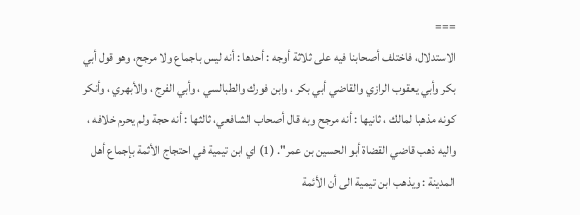===
الاستدلال، فاختلف أصحابنا فيه على ثلاثة أوجه : أحدها : أنه ليس باجماع ولا مرجح، وهو قول أبي بكر وأبي يعقوب الرازي والقاضي أبي بكر ، وابن فورك والطبالسي ، وأبي الفرج ، والأبهري ، وأنكر كونه مذهبا لمالك ، ثانيها : أنه مرجح وبه قال أصحاب الشافعي، ثالثها : أنه حجة ولم يحرم خلافه ، واليه ذهب قاضي القضاة أبو الحسين بن عمر". (1) اي ابن تيمية في احتجاج الأثمة بإجماع أهل المدينة : ويذهب ابن تيمية الى أن الأئمة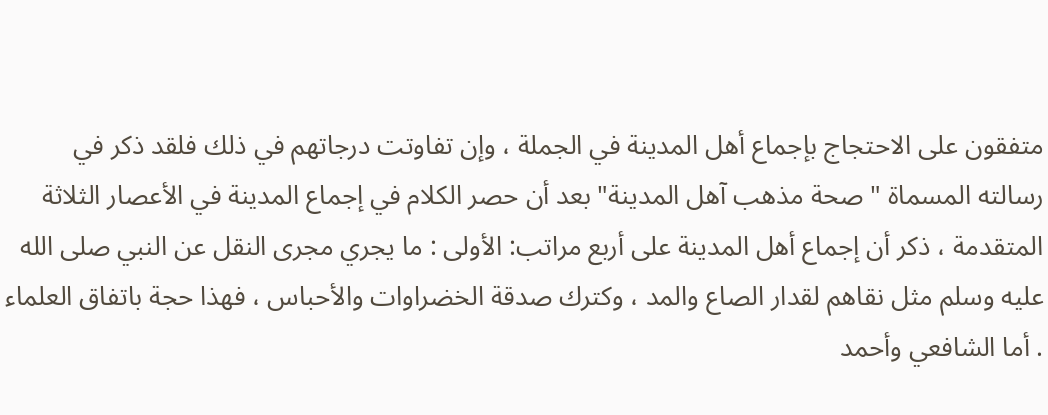متفقون على الاحتجاج بإجماع أهل المدينة في الجملة ، وإن تفاوتت درجاتهم في ذلك فلقد ذكر في رسالته المسماة " صحة مذهب آهل المدينة" بعد أن حصر الكلام في إجماع المدينة في الأعصار الثلاثة المتقدمة ، ذكر أن إجماع أهل المدينة على أربع مراتب: الأولى : ما يجري مجرى النقل عن النبي صلى الله عليه وسلم مثل نقاهم لقدار الصاع والمد ، وكترك صدقة الخضراوات والأحباس ، فهذا حجة باتفاق العلماء . أما الشافعي وأحمد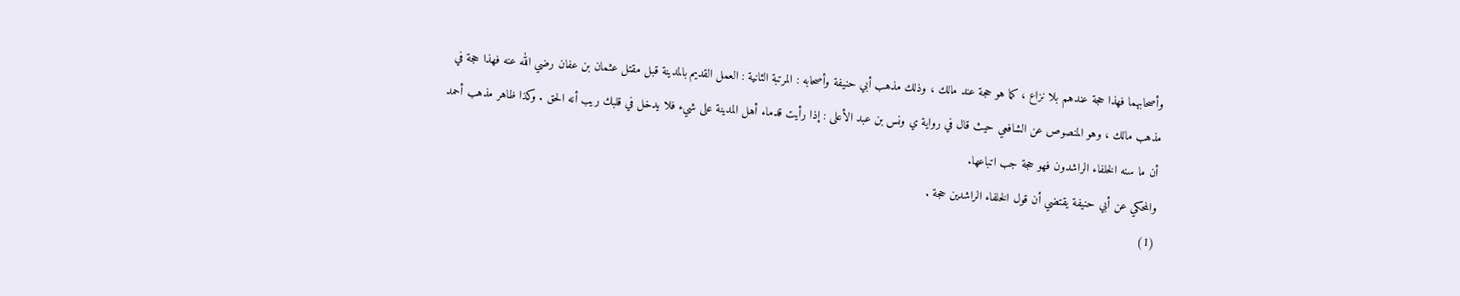وأصحابهما فهذا حجة عندهم بلا نزاع ، كما هو حجة عند مالك ، وذلك مذهب أبي حنيفة وأصحابه : المرتبة الثانية : العمل القديم بالمدينة قبل مقتل عثمان بن عفان رضي الله عنه فهذا حجة في مذهب مالك ، وهو المنصوص عن الشافعي حيث قال في رواية ي ونس بن عبد الأعلى : إذا رأيت قدماء أهل المدينة على شيء فلا يدخل في قلبك ريب أنه الحق . وكذا ظاهر مذهب أحمد أن ما سنه الخلفاء الراشدون فهو حجة جب اتباعها.
والمحكي عن أبي حنيفة يقتضي أن قول الخلفاء الراشدين حجة .
(1)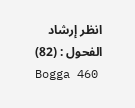انظر إرشاد الفحول : (82)
Bogga 460